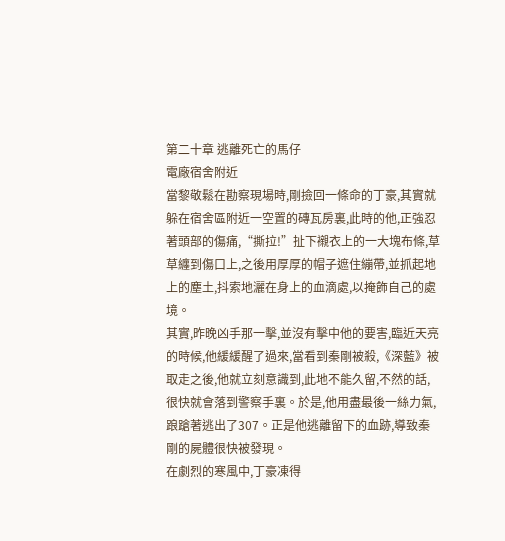第二十章 逃離死亡的馬仔
電廠宿舍附近
當黎敬鬆在勘察現場時,剛撿回一條命的丁豪,其實就躲在宿舍區附近一空置的磚瓦房裏,此時的他,正強忍著頭部的傷痛,“撕拉!”扯下襯衣上的一大塊布條,草草纏到傷口上,之後用厚厚的帽子遮住繃帶,並抓起地上的塵土,抖索地灑在身上的血滴處,以掩飾自己的處境。
其實,昨晚凶手那一擊,並沒有擊中他的要害,臨近天亮的時候,他緩緩醒了過來,當看到秦剛被殺,《深藍》被取走之後,他就立刻意識到,此地不能久留,不然的話,很快就會落到警察手裏。於是,他用盡最後一絲力氣,踉蹌著逃出了307。正是他逃離留下的血跡,導致秦剛的屍體很快被發現。
在劇烈的寒風中,丁豪凍得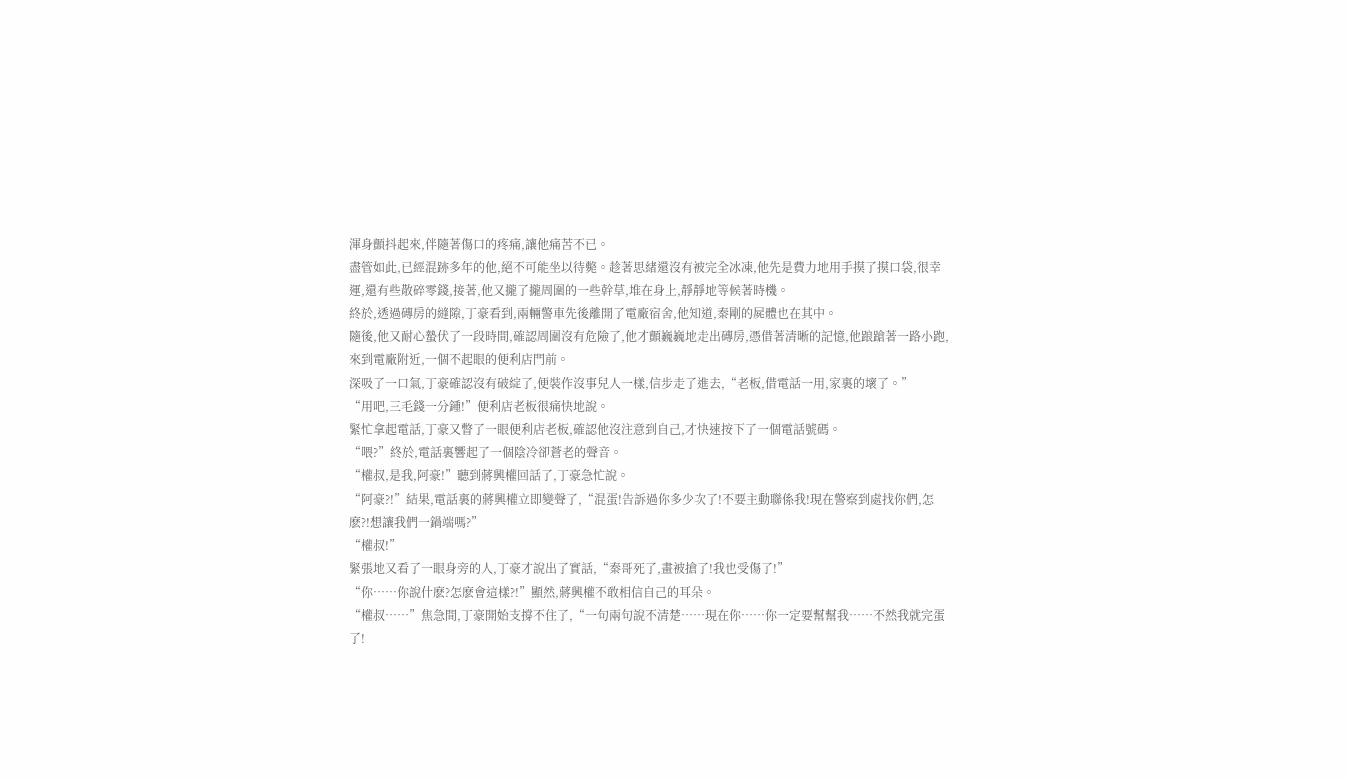渾身顫抖起來,伴隨著傷口的疼痛,讓他痛苦不已。
盡管如此,已經混跡多年的他,絕不可能坐以待斃。趁著思緒還沒有被完全冰凍,他先是費力地用手摸了摸口袋,很幸運,還有些散碎零錢,接著,他又攏了攏周圍的一些幹草,堆在身上,靜靜地等候著時機。
終於,透過磚房的縫隙,丁豪看到,兩輛警車先後離開了電廠宿舍,他知道,秦剛的屍體也在其中。
隨後,他又耐心蟄伏了一段時間,確認周圍沒有危險了,他才顫巍巍地走出磚房,憑借著清晰的記憶,他踉蹌著一路小跑,來到電廠附近,一個不起眼的便利店門前。
深吸了一口氣,丁豪確認沒有破綻了,便裝作沒事兒人一樣,信步走了進去,“老板,借電話一用,家裏的壞了。”
“用吧,三毛錢一分鍾!”便利店老板很痛快地說。
緊忙拿起電話,丁豪又瞥了一眼便利店老板,確認他沒注意到自己,才快速按下了一個電話號碼。
“喂?”終於,電話裏響起了一個陰冷卻蒼老的聲音。
“權叔,是我,阿豪!”聽到蔣興權回話了,丁豪急忙說。
“阿豪?!”結果,電話裏的蔣興權立即變聲了,“混蛋!告訴過你多少次了!不要主動聯係我!現在警察到處找你們,怎麽?!想讓我們一鍋端嗎?”
“權叔!”
緊張地又看了一眼身旁的人,丁豪才說出了實話,“秦哥死了,畫被搶了!我也受傷了!”
“你……你說什麽?怎麽會這樣?!”顯然,蔣興權不敢相信自己的耳朵。
“權叔……”焦急間,丁豪開始支撐不住了,“一句兩句說不清楚……現在你……你一定要幫幫我……不然我就完蛋了!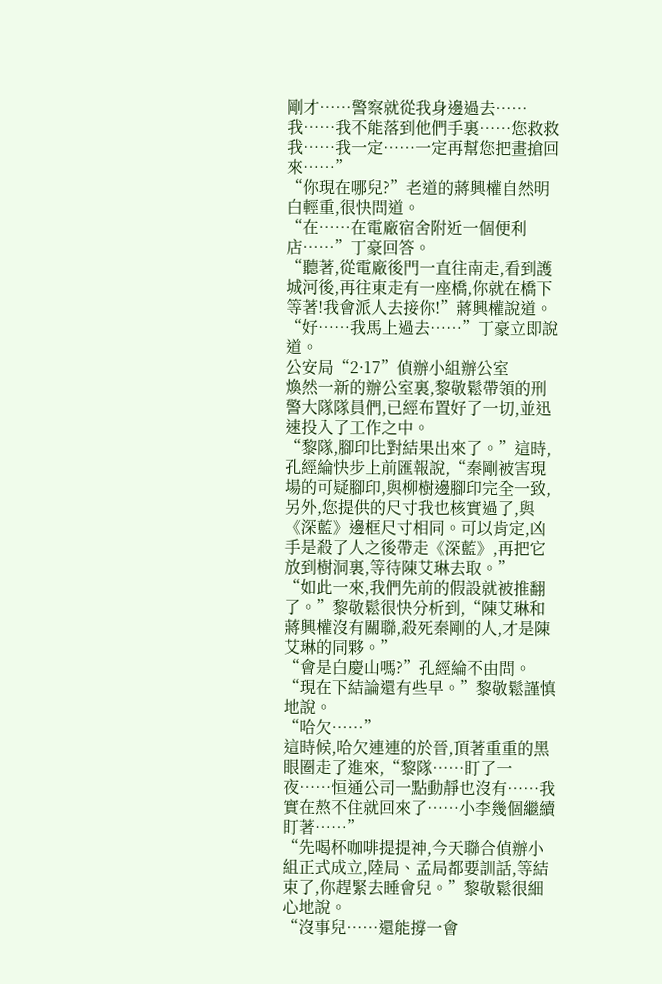剛才……警察就從我身邊過去……我……我不能落到他們手裏……您救救我……我一定……一定再幫您把畫搶回來……”
“你現在哪兒?”老道的蔣興權自然明白輕重,很快問道。
“在……在電廠宿舍附近一個便利店……”丁豪回答。
“聽著,從電廠後門一直往南走,看到護城河後,再往東走有一座橋,你就在橋下等著!我會派人去接你!”蔣興權說道。
“好……我馬上過去……”丁豪立即說道。
公安局“2·17”偵辦小組辦公室
煥然一新的辦公室裏,黎敬鬆帶領的刑警大隊隊員們,已經布置好了一切,並迅速投入了工作之中。
“黎隊,腳印比對結果出來了。”這時,孔經綸快步上前匯報說,“秦剛被害現場的可疑腳印,與柳樹邊腳印完全一致,另外,您提供的尺寸我也核實過了,與《深藍》邊框尺寸相同。可以肯定,凶手是殺了人之後帶走《深藍》,再把它放到樹洞裏,等待陳艾琳去取。”
“如此一來,我們先前的假設就被推翻了。”黎敬鬆很快分析到,“陳艾琳和蔣興權沒有關聯,殺死秦剛的人,才是陳艾琳的同夥。”
“會是白慶山嗎?”孔經綸不由問。
“現在下結論還有些早。”黎敬鬆謹慎地說。
“哈欠……”
這時候,哈欠連連的於晉,頂著重重的黑眼圈走了進來,“黎隊……盯了一夜……恒通公司一點動靜也沒有……我實在熬不住就回來了……小李幾個繼續盯著……”
“先喝杯咖啡提提神,今天聯合偵辦小組正式成立,陸局、孟局都要訓話,等結束了,你趕緊去睡會兒。”黎敬鬆很細心地說。
“沒事兒……還能撐一會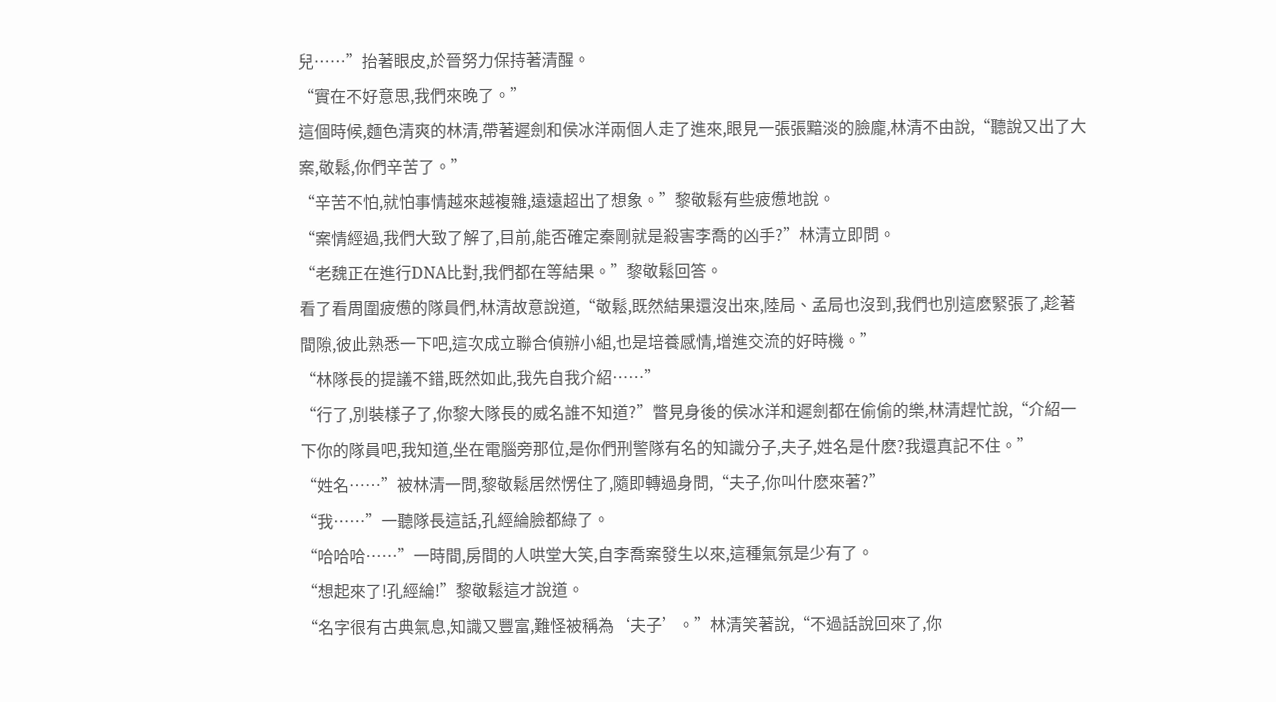兒……”抬著眼皮,於晉努力保持著清醒。
“實在不好意思,我們來晚了。”
這個時候,麵色清爽的林清,帶著遲劍和侯冰洋兩個人走了進來,眼見一張張黯淡的臉龐,林清不由說,“聽說又出了大案,敬鬆,你們辛苦了。”
“辛苦不怕,就怕事情越來越複雜,遠遠超出了想象。”黎敬鬆有些疲憊地說。
“案情經過,我們大致了解了,目前,能否確定秦剛就是殺害李喬的凶手?”林清立即問。
“老魏正在進行DNA比對,我們都在等結果。”黎敬鬆回答。
看了看周圍疲憊的隊員們,林清故意說道,“敬鬆,既然結果還沒出來,陸局、孟局也沒到,我們也別這麽緊張了,趁著間隙,彼此熟悉一下吧,這次成立聯合偵辦小組,也是培養感情,增進交流的好時機。”
“林隊長的提議不錯,既然如此,我先自我介紹……”
“行了,別裝樣子了,你黎大隊長的威名誰不知道?”瞥見身後的侯冰洋和遲劍都在偷偷的樂,林清趕忙說,“介紹一下你的隊員吧,我知道,坐在電腦旁那位,是你們刑警隊有名的知識分子,夫子,姓名是什麽?我還真記不住。”
“姓名……”被林清一問,黎敬鬆居然愣住了,隨即轉過身問,“夫子,你叫什麽來著?”
“我……”一聽隊長這話,孔經綸臉都綠了。
“哈哈哈……”一時間,房間的人哄堂大笑,自李喬案發生以來,這種氣氛是少有了。
“想起來了!孔經綸!”黎敬鬆這才說道。
“名字很有古典氣息,知識又豐富,難怪被稱為‘夫子’。”林清笑著說,“不過話說回來了,你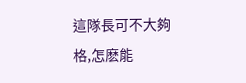這隊長可不大夠格,怎麽能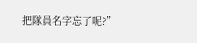把隊員名字忘了呢?”